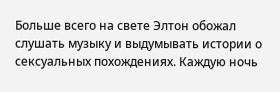Больше всего на свете Элтон обожал слушать музыку и выдумывать истории о сексуальных похождениях. Каждую ночь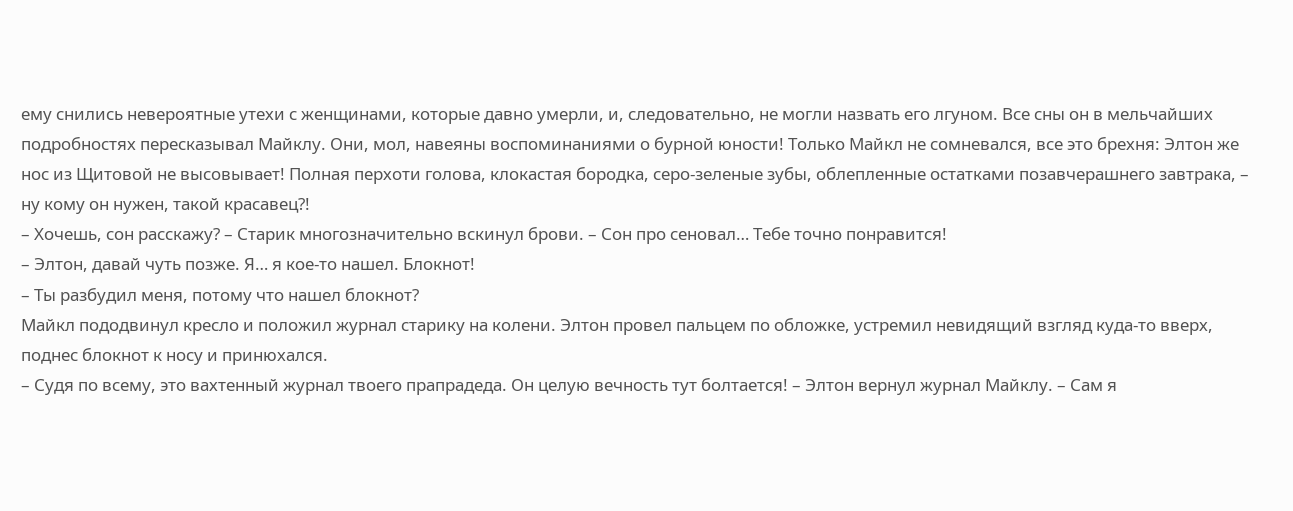ему снились невероятные утехи с женщинами, которые давно умерли, и, следовательно, не могли назвать его лгуном. Все сны он в мельчайших подробностях пересказывал Майклу. Они, мол, навеяны воспоминаниями о бурной юности! Только Майкл не сомневался, все это брехня: Элтон же нос из Щитовой не высовывает! Полная перхоти голова, клокастая бородка, серо-зеленые зубы, облепленные остатками позавчерашнего завтрака, – ну кому он нужен, такой красавец?!
– Хочешь, сон расскажу? – Старик многозначительно вскинул брови. – Сон про сеновал… Тебе точно понравится!
– Элтон, давай чуть позже. Я… я кое-то нашел. Блокнот!
– Ты разбудил меня, потому что нашел блокнот?
Майкл пододвинул кресло и положил журнал старику на колени. Элтон провел пальцем по обложке, устремил невидящий взгляд куда-то вверх, поднес блокнот к носу и принюхался.
– Судя по всему, это вахтенный журнал твоего прапрадеда. Он целую вечность тут болтается! – Элтон вернул журнал Майклу. – Сам я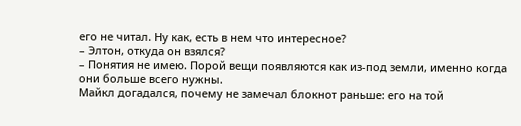его не читал. Ну как, есть в нем что интересное?
– Элтон, откуда он взялся?
– Понятия не имею. Порой вещи появляются как из-под земли, именно когда они больше всего нужны.
Майкл догадался, почему не замечал блокнот раньше: его на той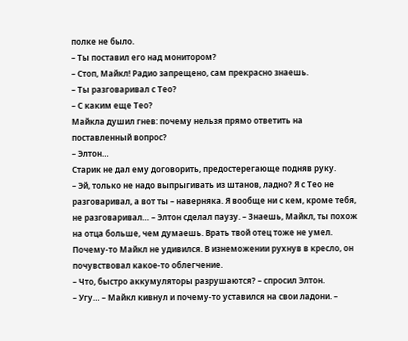полке не было.
– Ты поставил его над монитором?
– Стоп, Майкл! Радио запрещено, сам прекрасно знаешь.
– Ты разговаривал с Тео?
– С каким еще Тео?
Майкла душил гнев: почему нельзя прямо ответить на поставленный вопрос?
– Элтон…
Старик не дал ему договорить, предостерегающе подняв руку.
– Эй, только не надо выпрыгивать из штанов, ладно? Я с Тео не разговаривал, а вот ты – наверняка. Я вообще ни с кем, кроме тебя, не разговаривал… – Элтон сделал паузу. – Знаешь, Майкл, ты похож на отца больше, чем думаешь. Врать твой отец тоже не умел.
Почему-то Майкл не удивился. В изнеможении рухнув в кресло, он почувствовал какое-то облегчение.
– Что, быстро аккумуляторы разрушаются? – спросил Элтон.
– Угу… – Майкл кивнул и почему-то уставился на свои ладони. –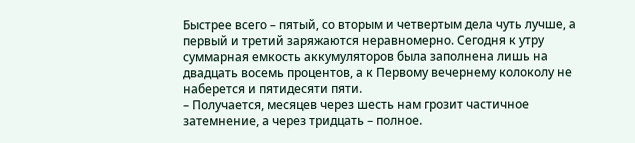Быстрее всего – пятый, со вторым и четвертым дела чуть лучше, а первый и третий заряжаются неравномерно. Сегодня к утру суммарная емкость аккумуляторов была заполнена лишь на двадцать восемь процентов, а к Первому вечернему колоколу не наберется и пятидесяти пяти.
– Получается, месяцев через шесть нам грозит частичное затемнение, а через тридцать – полное.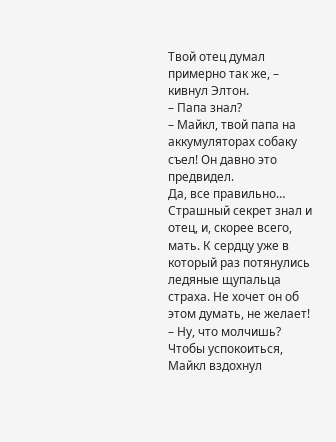Твой отец думал примерно так же, – кивнул Элтон.
– Папа знал?
– Майкл, твой папа на аккумуляторах собаку съел! Он давно это предвидел.
Да, все правильно… Страшный секрет знал и отец, и, скорее всего, мать. К сердцу уже в который раз потянулись ледяные щупальца страха. Не хочет он об этом думать, не желает!
– Ну, что молчишь?
Чтобы успокоиться, Майкл вздохнул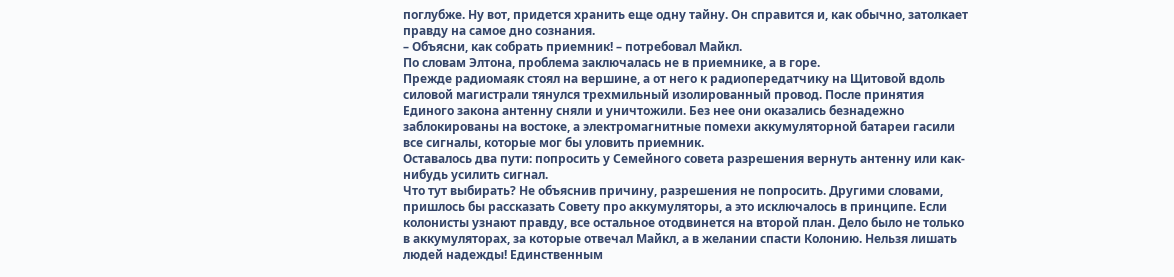поглубже. Ну вот, придется хранить еще одну тайну. Он справится и, как обычно, затолкает правду на самое дно сознания.
– Объясни, как собрать приемник! – потребовал Майкл.
По словам Элтона, проблема заключалась не в приемнике, а в горе.
Прежде радиомаяк стоял на вершине, а от него к радиопередатчику на Щитовой вдоль силовой магистрали тянулся трехмильный изолированный провод. После принятия Единого закона антенну сняли и уничтожили. Без нее они оказались безнадежно заблокированы на востоке, а электромагнитные помехи аккумуляторной батареи гасили все сигналы, которые мог бы уловить приемник.
Оставалось два пути: попросить у Семейного совета разрешения вернуть антенну или как-нибудь усилить сигнал.
Что тут выбирать? Не объяснив причину, разрешения не попросить. Другими словами, пришлось бы рассказать Совету про аккумуляторы, а это исключалось в принципе. Если колонисты узнают правду, все остальное отодвинется на второй план. Дело было не только в аккумуляторах, за которые отвечал Майкл, а в желании спасти Колонию. Нельзя лишать людей надежды! Единственным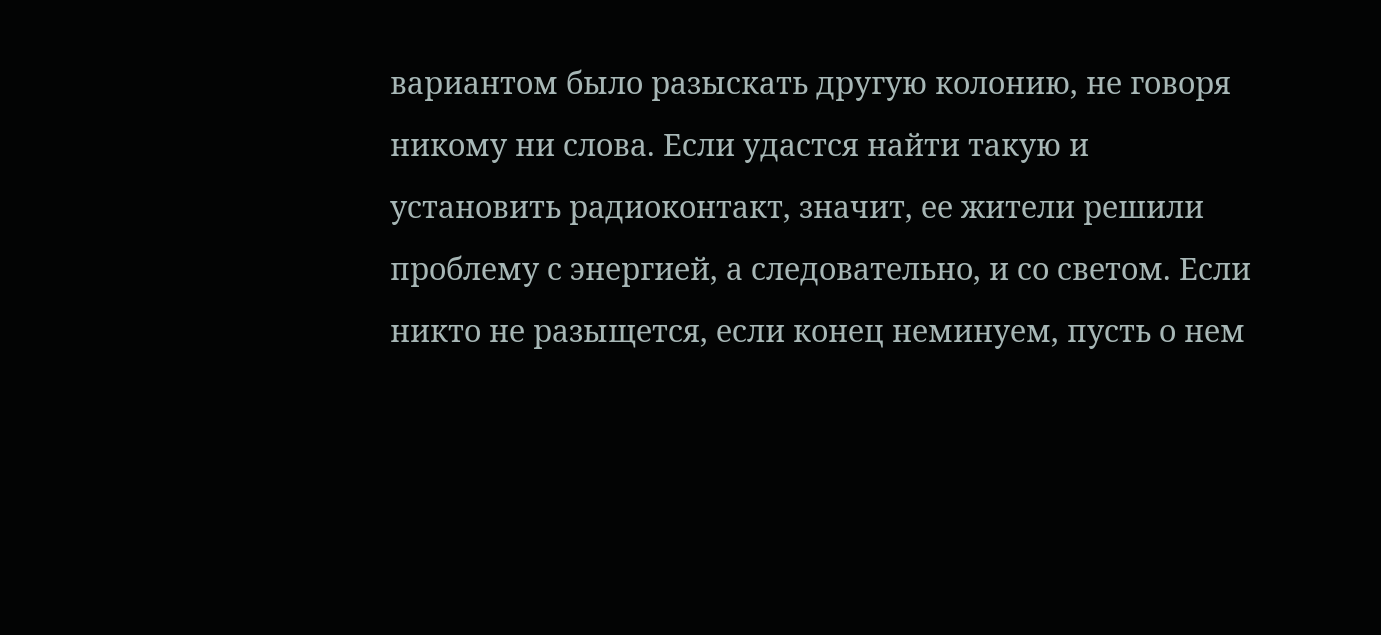вариантом было разыскать другую колонию, не говоря никому ни слова. Если удастся найти такую и установить радиоконтакт, значит, ее жители решили проблему с энергией, а следовательно, и со светом. Если никто не разыщется, если конец неминуем, пусть о нем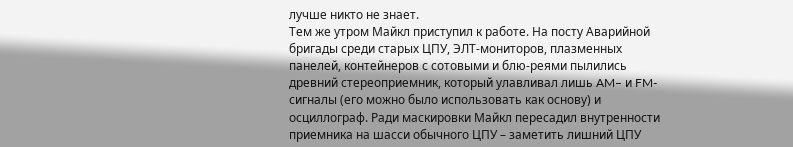лучше никто не знает.
Тем же утром Майкл приступил к работе. На посту Аварийной бригады среди старых ЦПУ, ЭЛТ-мониторов, плазменных панелей, контейнеров с сотовыми и блю-реями пылились древний стереоприемник, который улавливал лишь AM– и FM-сигналы (его можно было использовать как основу) и осциллограф. Ради маскировки Майкл пересадил внутренности приемника на шасси обычного ЦПУ – заметить лишний ЦПУ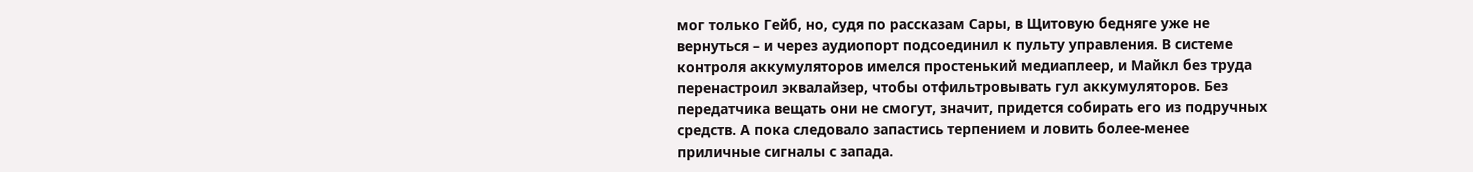мог только Гейб, но, судя по рассказам Сары, в Щитовую бедняге уже не вернуться – и через аудиопорт подсоединил к пульту управления. В системе контроля аккумуляторов имелся простенький медиаплеер, и Майкл без труда перенастроил эквалайзер, чтобы отфильтровывать гул аккумуляторов. Без передатчика вещать они не смогут, значит, придется собирать его из подручных средств. А пока следовало запастись терпением и ловить более-менее приличные сигналы с запада.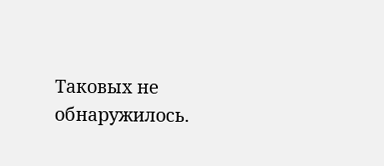Таковых не обнаружилось.